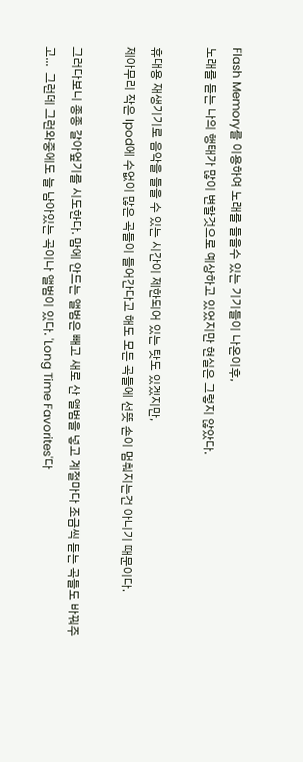Flash Memory를 이용하여 노래를 들을수 있는 기기들이 나온이후,
노래를 듣는 나의 행태가 많이 변할것으로 예상하고 있었지만 현실은 그렇지 않았다.

휴대용 재생기기로 음악을 들을 수 있는 시간이 제한되어 있는 탓도 있겠지만,
제아무리 작은 Ipod에 수없이 많은 곡들이 들어간다고 해도 모든 곡들에 선뜻 손이 멈춰지는건 아니기 때문이다.

그러다보니 종종 갈아엎기를 시도한다. 맘에 안드는 앨범은 빼고 새로 산 앨범을 넣고 계절마다 조금씩 듣는 곡들도 바꿔주고...  그런데 그런와중에도 늘 남아있는 곡이나 앨범이 있다. 'Long Time Favorites'다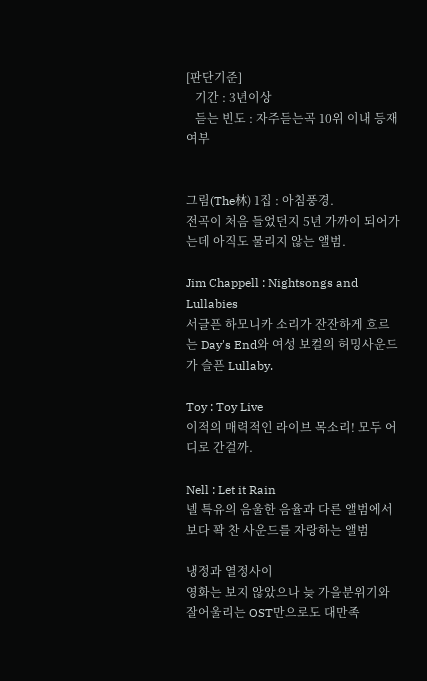[판단기준]
   기간 : 3년이상
   듣는 빈도 : 자주듣는곡 10위 이내 등재여부


그림(The林) 1집 : 아침풍경.
전곡이 처음 들었던지 5년 가까이 되어가는데 아직도 물리지 않는 앨범.

Jim Chappell : Nightsongs and Lullabies
서글픈 하모니카 소리가 잔잔하게 흐르는 Day's End와 여성 보컬의 허밍사운드가 슬픈 Lullaby.

Toy : Toy Live
이적의 매력적인 라이브 목소리! 모두 어디로 간걸까.

Nell : Let it Rain
넬 특유의 음울한 음율과 다른 앨범에서보다 꽉 찬 사운드를 자랑하는 앨범

냉정과 열정사이
영화는 보지 않았으나 늦 가을분위기와 잘어울리는 OST만으로도 대만족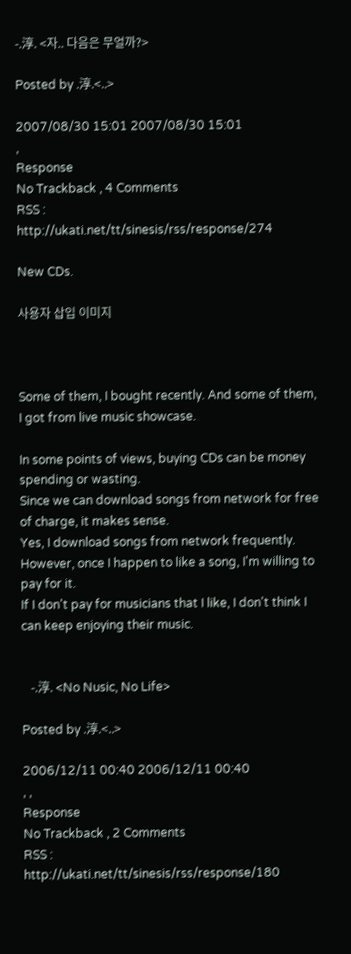-.淳. <자.. 다음은 무얼까?>

Posted by .淳.<..>

2007/08/30 15:01 2007/08/30 15:01
,
Response
No Trackback , 4 Comments
RSS :
http://ukati.net/tt/sinesis/rss/response/274

New CDs.

사용자 삽입 이미지



Some of them, I bought recently. And some of them, I got from live music showcase.

In some points of views, buying CDs can be money spending or wasting.
Since we can download songs from network for free of charge, it makes sense.
Yes, I download songs from network frequently.
However, once I happen to like a song, I'm willing to pay for it.
If I don't pay for musicians that I like, I don't think I can keep enjoying their music.


   -.淳. <No Nusic, No Life>

Posted by .淳.<..>

2006/12/11 00:40 2006/12/11 00:40
, ,
Response
No Trackback , 2 Comments
RSS :
http://ukati.net/tt/sinesis/rss/response/180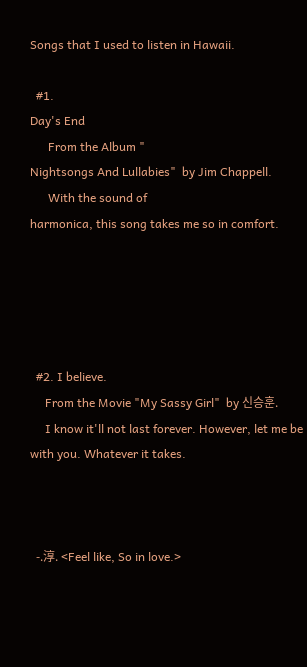Songs that I used to listen in Hawaii.

  #1.
Day's End
      From the Album "
Nightsongs And Lullabies"  by Jim Chappell.
      With the sound of
harmonica, this song takes me so in comfort.





  #2. I believe.
     From the Movie "My Sassy Girl"  by 신승훈.
     I know it'll not last forever. However, let me be with you. Whatever it takes.



  -.淳. <Feel like, So in love.>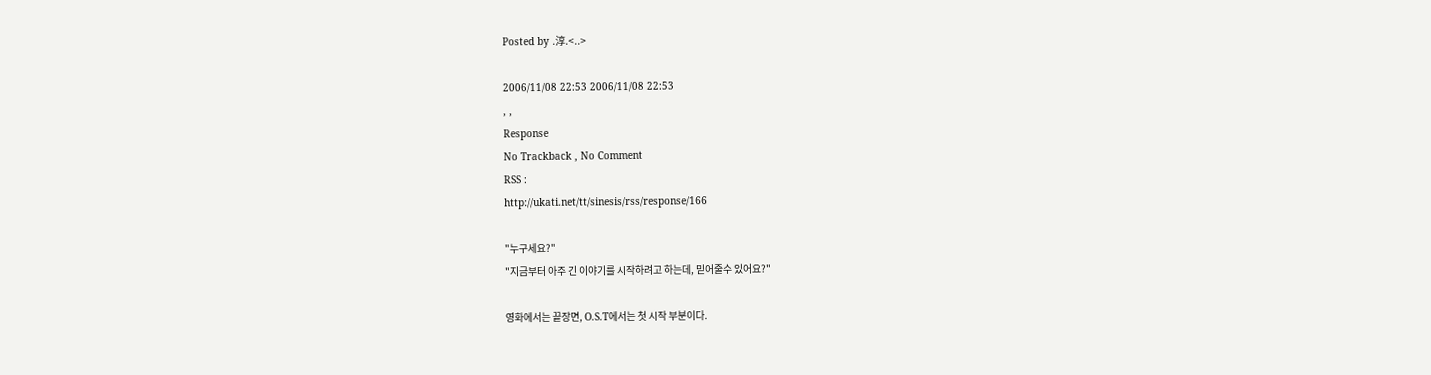Posted by .淳.<..>

2006/11/08 22:53 2006/11/08 22:53
, ,
Response
No Trackback , No Comment
RSS :
http://ukati.net/tt/sinesis/rss/response/166

"누구세요?"
"지금부터 아주 긴 이야기를 시작하려고 하는데, 믿어줄수 있어요?"

영화에서는 끝장면, O.S.T에서는 첫 시작 부분이다.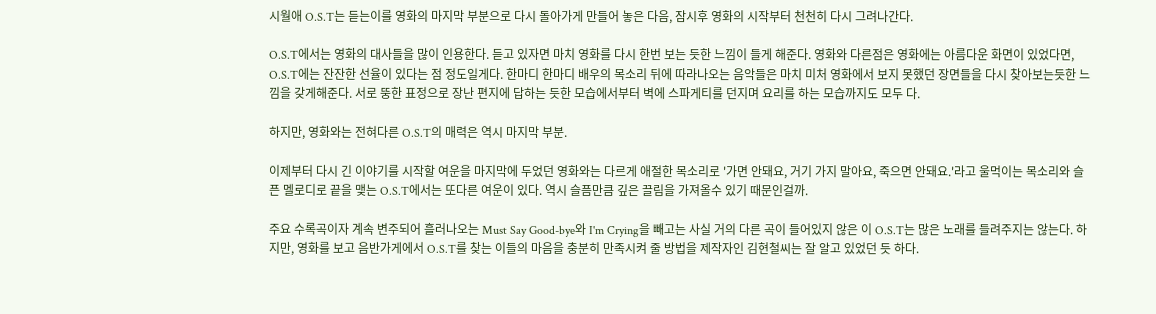시월애 O.S.T는 듣는이를 영화의 마지막 부분으로 다시 돌아가게 만들어 놓은 다음, 잠시후 영화의 시작부터 천천히 다시 그려나간다.

O.S.T에서는 영화의 대사들을 많이 인용한다. 듣고 있자면 마치 영화를 다시 한번 보는 듯한 느낌이 들게 해준다. 영화와 다른점은 영화에는 아름다운 화면이 있었다면, O.S.T에는 잔잔한 선율이 있다는 점 정도일게다. 한마디 한마디 배우의 목소리 뒤에 따라나오는 음악들은 마치 미처 영화에서 보지 못했던 장면들을 다시 찾아보는듯한 느낌을 갖게해준다. 서로 뚱한 표정으로 장난 편지에 답하는 듯한 모습에서부터 벽에 스파게티를 던지며 요리를 하는 모습까지도 모두 다.

하지만, 영화와는 전혀다른 O.S.T의 매력은 역시 마지막 부분.

이제부터 다시 긴 이야기를 시작할 여운을 마지막에 두었던 영화와는 다르게 애절한 목소리로 '가면 안돼요, 거기 가지 말아요, 죽으면 안돼요.'라고 울먹이는 목소리와 슬픈 멜로디로 끝을 맺는 O.S.T에서는 또다른 여운이 있다. 역시 슬픔만큼 깊은 끌림을 가져올수 있기 때문인걸까.

주요 수록곡이자 계속 변주되어 흘러나오는 Must Say Good-bye와 I'm Crying을 빼고는 사실 거의 다른 곡이 들어있지 않은 이 O.S.T는 많은 노래를 들려주지는 않는다. 하지만, 영화를 보고 음반가게에서 O.S.T를 찾는 이들의 마음을 충분히 만족시켜 줄 방법을 제작자인 김현철씨는 잘 알고 있었던 듯 하다.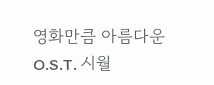영화만큼 아름다운 O.S.T. 시월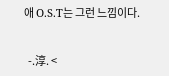애 O.S.T는 그런 느낌이다.


  -.淳. <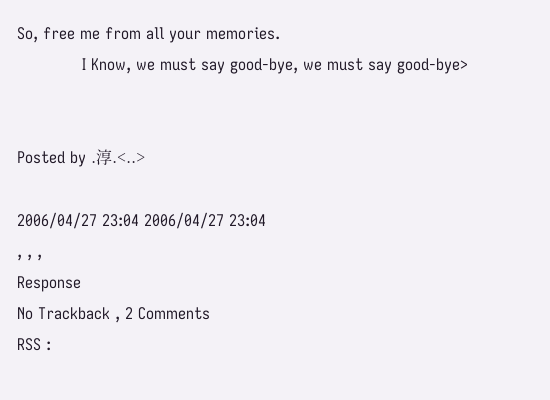So, free me from all your memories.
             I Know, we must say good-bye, we must say good-bye>


Posted by .淳.<..>

2006/04/27 23:04 2006/04/27 23:04
, , ,
Response
No Trackback , 2 Comments
RSS :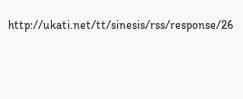http://ukati.net/tt/sinesis/rss/response/26